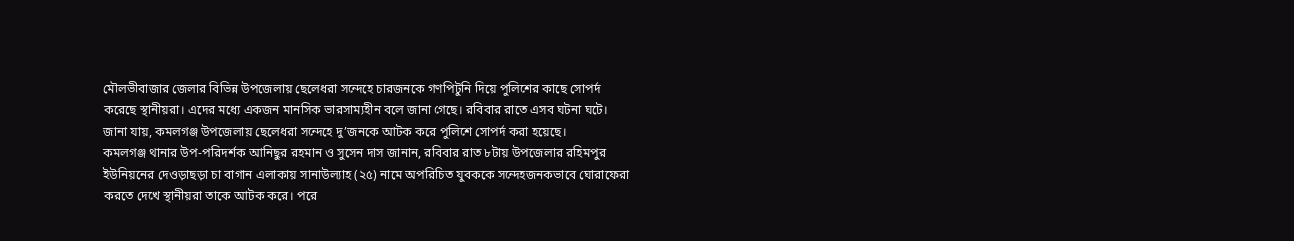মৌলভীবাজার জেলার বিভিন্ন উপজেলায় ছেলেধরা সন্দেহে চারজনকে গণপিটুনি দিয়ে পুলিশের কাছে সোপর্দ করেছে স্থানীয়রা। এদের মধ্যে একজন মানসিক ভারসাম্যহীন বলে জানা গেছে। রবিবার রাতে এসব ঘটনা ঘটে।
জানা যায়, কমলগঞ্জ উপজেলায় ছেলেধরা সন্দেহে দু’জনকে আটক করে পুলিশে সোপর্দ করা হয়েছে।
কমলগঞ্জ থানার উপ-পরিদর্শক আনিছুর রহমান ও সুসেন দাস জানান, রবিবার রাত ৮টায় উপজেলার রহিমপুর ইউনিয়নের দেওড়াছড়া চা বাগান এলাকায় সানাউল্যাহ (২৫) নামে অপরিচিত যুবককে সন্দেহজনকভাবে ঘোরাফেরা করতে দেখে স্থানীয়রা তাকে আটক করে। পরে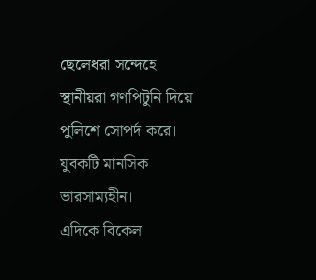ছেলেধরা সন্দেহে স্থানীয়রা গণপিটুনি দিয়ে পুলিশে সোপর্দ করে। যুবকটি মানসিক ভারসাম্যহীন।
এদিকে বিকেল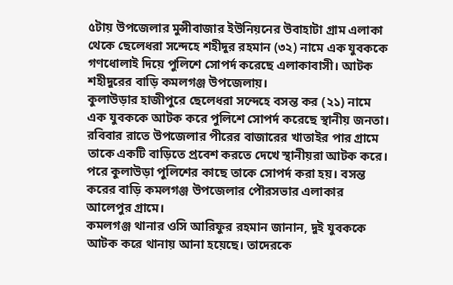৫টায় উপজেলার মুন্সীবাজার ইউনিয়নের উবাহাটা গ্রাম এলাকা থেকে ছেলেধরা সন্দেহে শহীদুর রহমান (৩২) নামে এক যুবককে গণধোলাই দিয়ে পুলিশে সোপর্দ করেছে এলাকাবাসী। আটক শহীদুরের বাড়ি কমলগঞ্জ উপজেলায়।
কুলাউড়ার হাজীপুরে ছেলেধরা সন্দেহে বসন্ত কর (২১) নামে এক যুবককে আটক করে পুলিশে সোপর্দ করেছে স্থানীয় জনতা। রবিবার রাতে উপজেলার পীরের বাজারের খাতাইর পার গ্রামে তাকে একটি বাড়িতে প্রবেশ করতে দেখে স্থানীয়রা আটক করে। পরে কুলাউড়া পুলিশের কাছে তাকে সোপর্দ করা হয়। বসন্ত করের বাড়ি কমলগঞ্জ উপজেলার পৌরসভার এলাকার আলেপুর গ্রামে।
কমলগঞ্জ থানার ওসি আরিফুর রহমান জানান, দুই যুবককে আটক করে থানায় আনা হয়েছে। তাদেরকে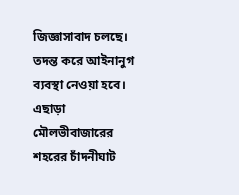জিজ্ঞাসাবাদ চলছে। তদন্ত করে আইনানুগ ব্যবস্থা নেওয়া হবে। এছাড়া মৌলভীবাজারের শহরের চাঁদনীঘাট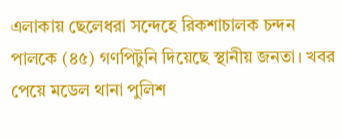এলাকায় ছেলেধরা সন্দেহে রিকশাচালক চন্দন পালকে (৪৫) গণপিটুনি দিয়েছে স্থানীয় জনতা। খবর পেয়ে মডেল থানা পুলিশ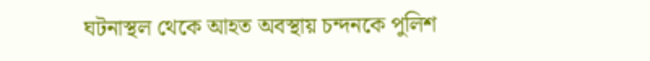ঘটনাস্থল থেকে আহত অবস্থায় চন্দনকে পুলিশ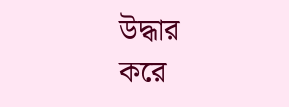উদ্ধার করে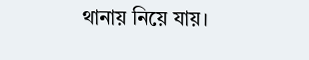থানায় নিয়ে যায়।